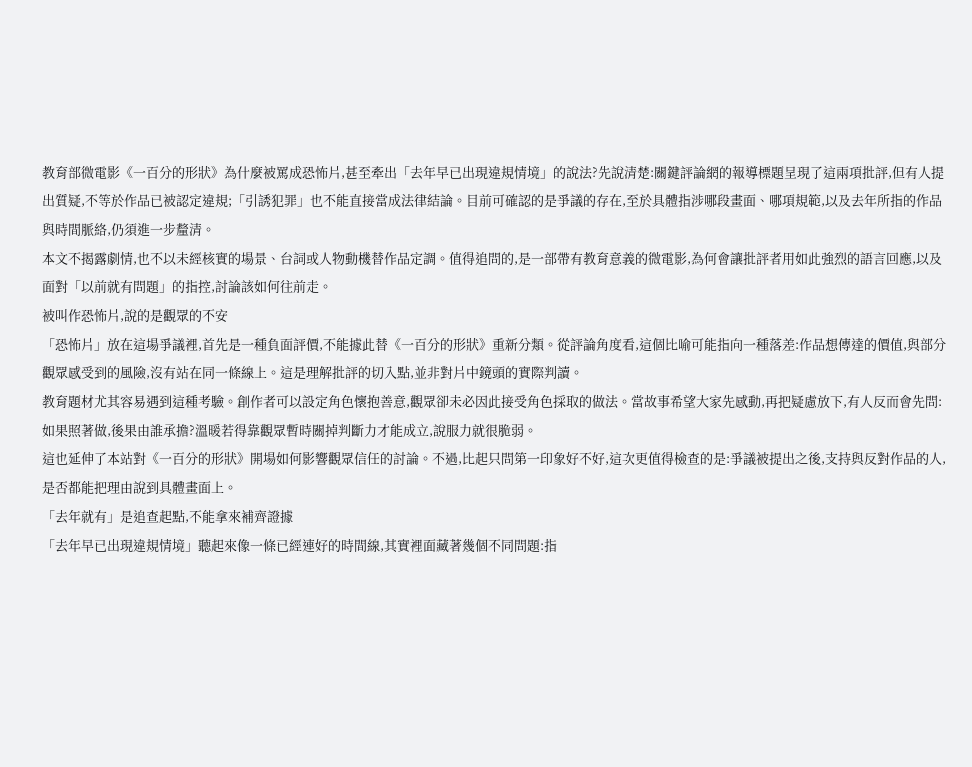教育部微電影《一百分的形狀》為什麼被罵成恐怖片,甚至牽出「去年早已出現違規情境」的說法?先說清楚:關鍵評論網的報導標題呈現了這兩項批評,但有人提出質疑,不等於作品已被認定違規;「引誘犯罪」也不能直接當成法律結論。目前可確認的是爭議的存在,至於具體指涉哪段畫面、哪項規範,以及去年所指的作品與時間脈絡,仍須進一步釐清。
本文不揭露劇情,也不以未經核實的場景、台詞或人物動機替作品定調。值得追問的,是一部帶有教育意義的微電影,為何會讓批評者用如此強烈的語言回應,以及面對「以前就有問題」的指控,討論該如何往前走。
被叫作恐怖片,說的是觀眾的不安
「恐怖片」放在這場爭議裡,首先是一種負面評價,不能據此替《一百分的形狀》重新分類。從評論角度看,這個比喻可能指向一種落差:作品想傳達的價值,與部分觀眾感受到的風險,沒有站在同一條線上。這是理解批評的切入點,並非對片中鏡頭的實際判讀。
教育題材尤其容易遇到這種考驗。創作者可以設定角色懷抱善意,觀眾卻未必因此接受角色採取的做法。當故事希望大家先感動,再把疑慮放下,有人反而會先問:如果照著做,後果由誰承擔?溫暖若得靠觀眾暫時關掉判斷力才能成立,說服力就很脆弱。
這也延伸了本站對《一百分的形狀》開場如何影響觀眾信任的討論。不過,比起只問第一印象好不好,這次更值得檢查的是:爭議被提出之後,支持與反對作品的人,是否都能把理由說到具體畫面上。
「去年就有」是追查起點,不能拿來補齊證據
「去年早已出現違規情境」聽起來像一條已經連好的時間線,其實裡面藏著幾個不同問題:指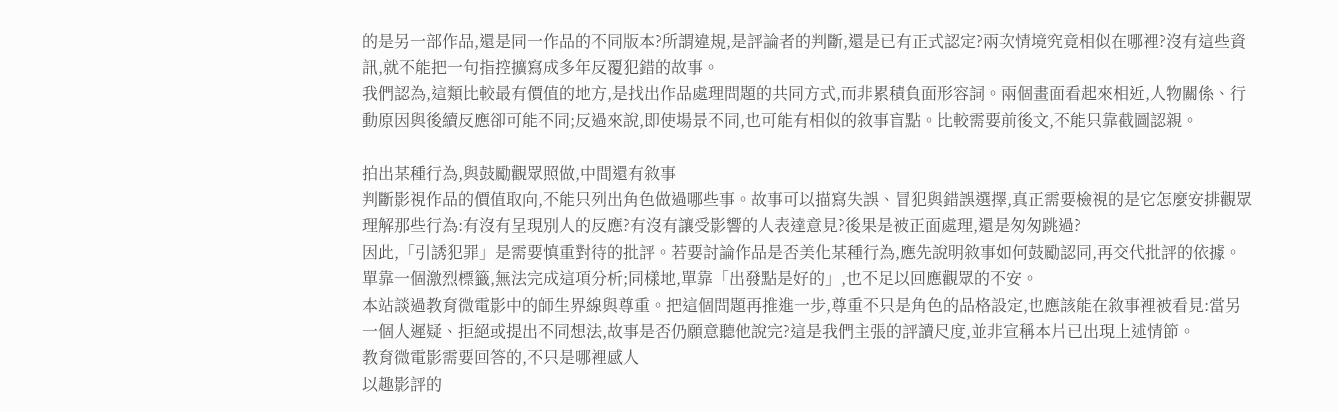的是另一部作品,還是同一作品的不同版本?所謂違規,是評論者的判斷,還是已有正式認定?兩次情境究竟相似在哪裡?沒有這些資訊,就不能把一句指控擴寫成多年反覆犯錯的故事。
我們認為,這類比較最有價值的地方,是找出作品處理問題的共同方式,而非累積負面形容詞。兩個畫面看起來相近,人物關係、行動原因與後續反應卻可能不同;反過來說,即使場景不同,也可能有相似的敘事盲點。比較需要前後文,不能只靠截圖認親。

拍出某種行為,與鼓勵觀眾照做,中間還有敘事
判斷影視作品的價值取向,不能只列出角色做過哪些事。故事可以描寫失誤、冒犯與錯誤選擇,真正需要檢視的是它怎麼安排觀眾理解那些行為:有沒有呈現別人的反應?有沒有讓受影響的人表達意見?後果是被正面處理,還是匆匆跳過?
因此,「引誘犯罪」是需要慎重對待的批評。若要討論作品是否美化某種行為,應先說明敘事如何鼓勵認同,再交代批評的依據。單靠一個激烈標籤,無法完成這項分析;同樣地,單靠「出發點是好的」,也不足以回應觀眾的不安。
本站談過教育微電影中的師生界線與尊重。把這個問題再推進一步,尊重不只是角色的品格設定,也應該能在敘事裡被看見:當另一個人遲疑、拒絕或提出不同想法,故事是否仍願意聽他說完?這是我們主張的評讀尺度,並非宣稱本片已出現上述情節。
教育微電影需要回答的,不只是哪裡感人
以趣影評的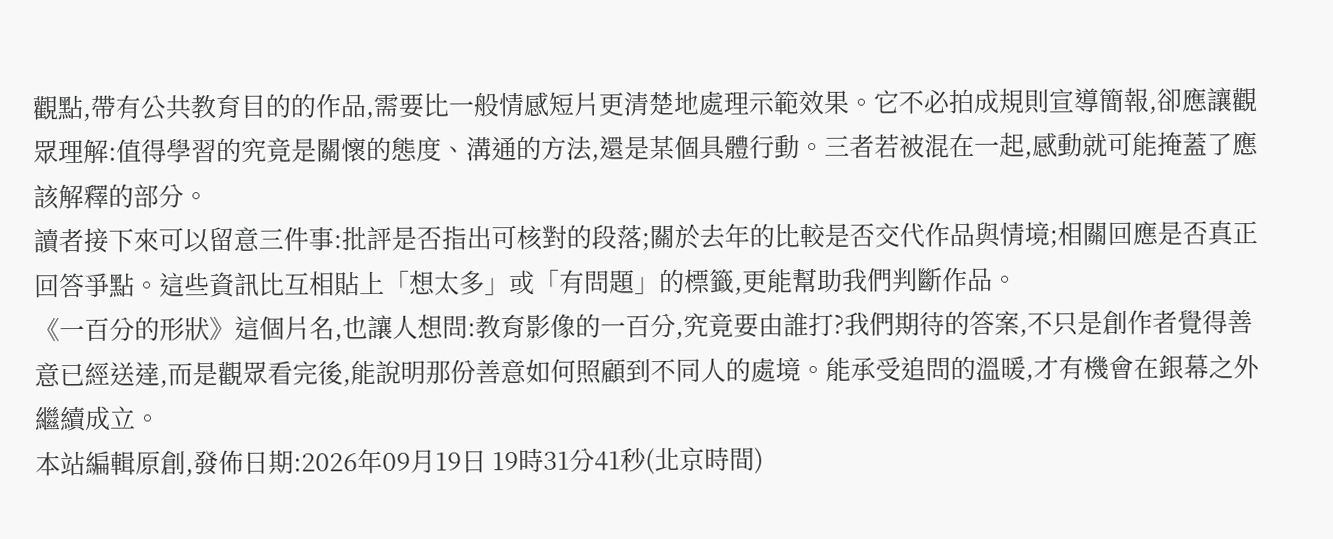觀點,帶有公共教育目的的作品,需要比一般情感短片更清楚地處理示範效果。它不必拍成規則宣導簡報,卻應讓觀眾理解:值得學習的究竟是關懷的態度、溝通的方法,還是某個具體行動。三者若被混在一起,感動就可能掩蓋了應該解釋的部分。
讀者接下來可以留意三件事:批評是否指出可核對的段落;關於去年的比較是否交代作品與情境;相關回應是否真正回答爭點。這些資訊比互相貼上「想太多」或「有問題」的標籤,更能幫助我們判斷作品。
《一百分的形狀》這個片名,也讓人想問:教育影像的一百分,究竟要由誰打?我們期待的答案,不只是創作者覺得善意已經送達,而是觀眾看完後,能說明那份善意如何照顧到不同人的處境。能承受追問的溫暖,才有機會在銀幕之外繼續成立。
本站編輯原創,發佈日期:2026年09月19日 19時31分41秒(北京時間)